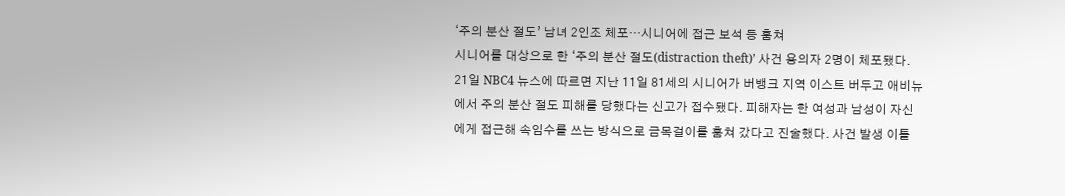‘주의 분산 절도’ 남녀 2인조 체포…시니어에 접근 보석 등 훔쳐
시니어를 대상으로 한 ‘주의 분산 절도(distraction theft)’ 사건 용의자 2명이 체포됐다. 21일 NBC4 뉴스에 따르면 지난 11일 81세의 시니어가 버뱅크 지역 이스트 버두고 애비뉴에서 주의 분산 절도 피해를 당했다는 신고가 접수됐다. 피해자는 한 여성과 남성이 자신에게 접근해 속임수를 쓰는 방식으로 금목걸이를 훔쳐 갔다고 진술했다. 사건 발생 이틀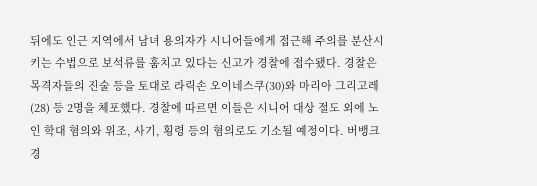뒤에도 인근 지역에서 남녀 용의자가 시니어들에게 접근해 주의를 분산시키는 수법으로 보석류를 훔치고 있다는 신고가 경찰에 접수됐다. 경찰은 목격자들의 진술 등을 토대로 라릭손 오이네스쿠(30)와 마리아 그리고레(28) 등 2명을 체포했다. 경찰에 따르면 이들은 시니어 대상 절도 외에 노인 학대 혐의와 위조, 사기, 횡령 등의 혐의로도 기소될 예정이다. 버뱅크 경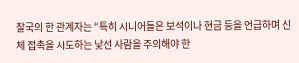찰국의 한 관계자는 “특히 시니어들은 보석이나 현금 등을 언급하며 신체 접촉을 시도하는 낯선 사람을 주의해야 한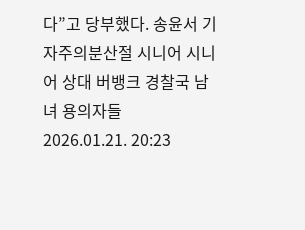다”고 당부했다. 송윤서 기자주의분산절 시니어 시니어 상대 버뱅크 경찰국 남녀 용의자들
2026.01.21. 20:23